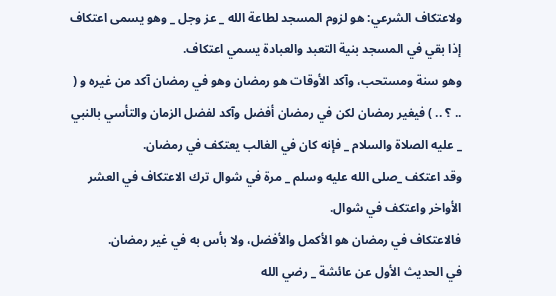ولاعتكاف الشرعي: هو لزوم المسجد لطاعة الله _ عز وجل _ وهو يسمى اعتكاف إذا بقي في المسجد بنية التعبد والعبادة يسمي اعتكاف.
وهو سنة ومستحب، وآكد الأوقات هو رمضان وهو في رمضان آكد من غيره و ( .. ؟ .. ) فيغير رمضان لكن في رمضان أفضل وآكد لفضل الزمان والتأسي بالنبي _ عليه الصلاة والسلام _ فإنه كان في الغالب يعتكف في رمضان.
وقد اعتكف _صلى الله عليه وسلم _ مرة في شوال ترك الاعتكاف في العشر الأواخر واعتكف في شوال.
فالاعتكاف في رمضان هو الأكمل والأفضل، ولا بأس به في غير رمضان.
في الحديث الأول عن عائشة _ رضي الله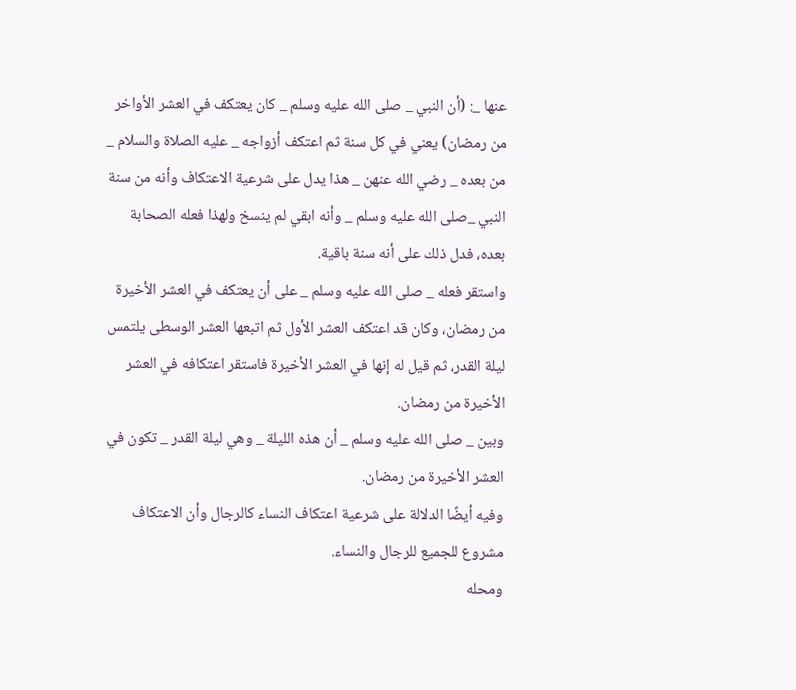عنها _: (أن النبي _ صلى الله عليه وسلم _ كان يعتكف في العشر الأواخر من رمضان) يعني في كل سنة ثم اعتكف أزواجه _ عليه الصلاة والسلام _ من بعده _ رضي الله عنهن _ هذا يدل على شرعية الاعتكاف وأنه من سنة النبي _صلى الله عليه وسلم _ وأنه ابقي لم ينسخ ولهذا فعله الصحابة بعده، فدل ذلك على أنه سنة باقية.
واستقر فعله _ صلى الله عليه وسلم _ على أن يعتكف في العشر الأخيرة من رمضان، وكان قد اعتكف العشر الأول ثم اتبعها العشر الوسطى يلتمس ليلة القدر، ثم قيل له إنها في العشر الأخيرة فاستقر اعتكافه في العشر الأخيرة من رمضان.
وبين _ صلى الله عليه وسلم _ أن هذه الليلة _ وهي ليلة القدر _ تكون في العشر الأخيرة من رمضان.
وفيه أيضًا الدلالة على شرعية اعتكاف النساء كالرجال وأن الاعتكاف مشروع للجميع للرجال والنساء.
ومحله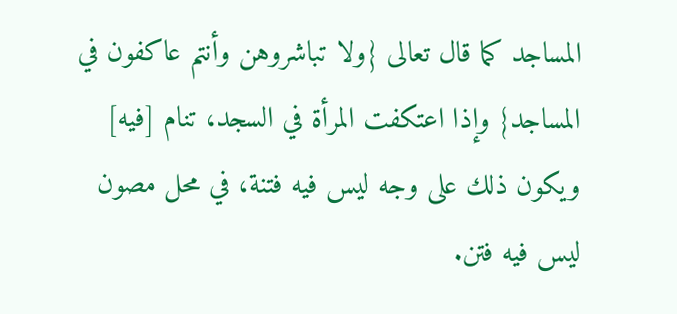المساجد كما قال تعالى {ولا تباشروهن وأنتم عاكفون في المساجد} وإذا اعتكفت المرأة في السجد، تنام [فيه] ويكون ذلك على وجه ليس فيه فتنة، في محل مصون ليس فيه فتن.